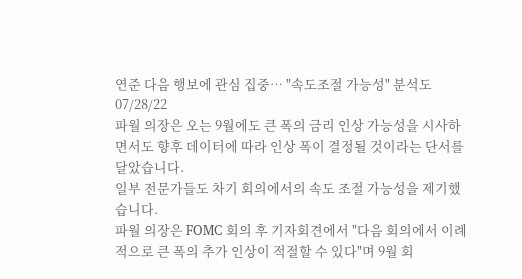연준 다음 행보에 관심 집중… "속도조절 가능성" 분석도
07/28/22
파월 의장은 오는 9월에도 큰 폭의 금리 인상 가능성을 시사하면서도 향후 데이터에 따라 인상 폭이 결정될 것이라는 단서를 달았습니다.
일부 전문가들도 차기 회의에서의 속도 조절 가능성을 제기했습니다.
파월 의장은 FOMC 회의 후 기자회견에서 "다음 회의에서 이례적으로 큰 폭의 추가 인상이 적절할 수 있다"며 9월 회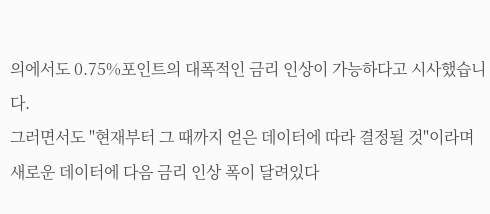의에서도 0.75%포인트의 대폭적인 금리 인상이 가능하다고 시사했습니다.
그러면서도 "현재부터 그 때까지 얻은 데이터에 따라 결정될 것"이라며 새로운 데이터에 다음 금리 인상 폭이 달려있다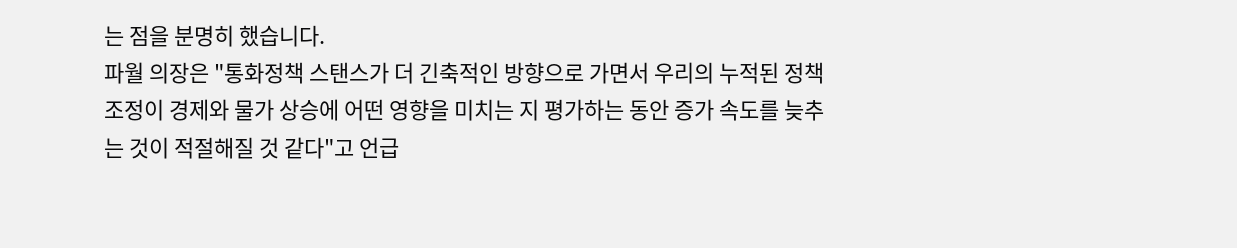는 점을 분명히 했습니다.
파월 의장은 "통화정책 스탠스가 더 긴축적인 방향으로 가면서 우리의 누적된 정책 조정이 경제와 물가 상승에 어떤 영향을 미치는 지 평가하는 동안 증가 속도를 늦추는 것이 적절해질 것 같다"고 언급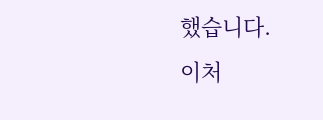했습니다.
이처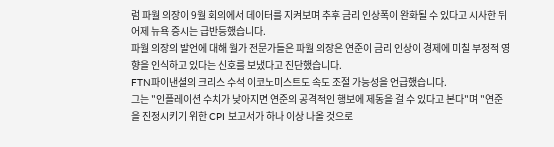럼 파월 의장이 9월 회의에서 데이터를 지켜보며 추후 금리 인상폭이 완화될 수 있다고 시사한 뒤 어제 뉴욕 증시는 급반등했습니다.
파월 의장의 발언에 대해 월가 전문가들은 파월 의장은 연준이 금리 인상이 경제에 미칠 부정적 영향을 인식하고 있다는 신호를 보냈다고 진단했습니다.
FTN파이낸셜의 크리스 수석 이코노미스트도 속도 조절 가능성을 언급했습니다.
그는 "인플레이션 수치가 낮아지면 연준의 공격적인 행보에 제동을 걸 수 있다고 본다"며 "연준을 진정시키기 위한 CPI 보고서가 하나 이상 나올 것으로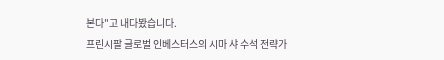본다"고 내다봤습니다.
프린시팔 글로벌 인베스터스의 시마 샤 수석 전략가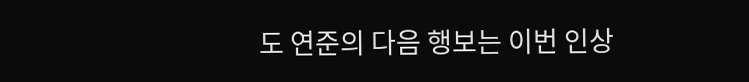도 연준의 다음 행보는 이번 인상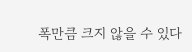폭만큼 크지 않을 수 있다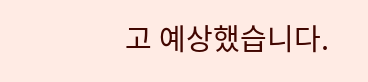고 예상했습니다.